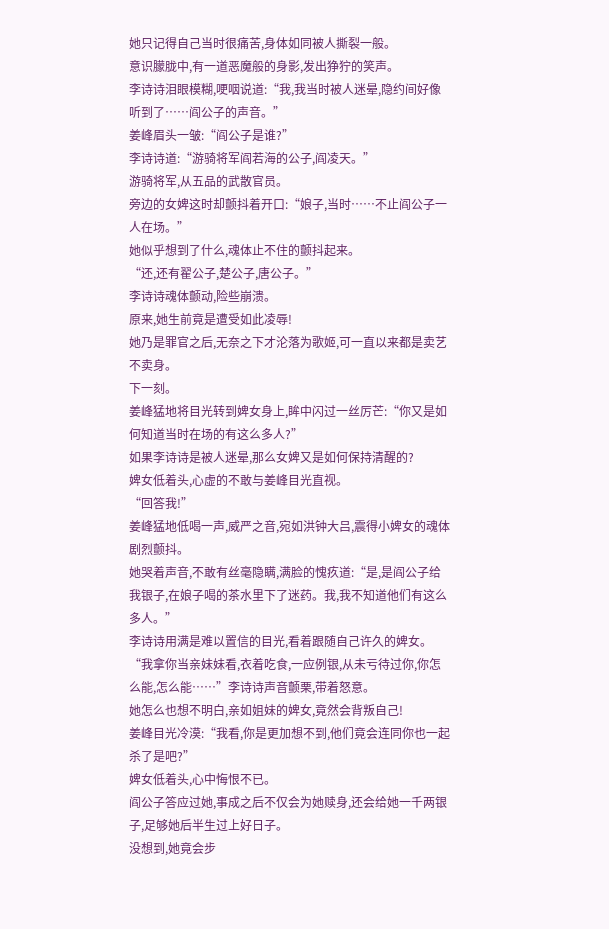她只记得自己当时很痛苦,身体如同被人撕裂一般。
意识朦胧中,有一道恶魔般的身影,发出狰狞的笑声。
李诗诗泪眼模糊,哽咽说道:“我,我当时被人迷晕,隐约间好像听到了……阎公子的声音。”
姜峰眉头一皱:“阎公子是谁?”
李诗诗道:“游骑将军阎若海的公子,阎凌天。”
游骑将军,从五品的武散官员。
旁边的女婢这时却颤抖着开口:“娘子,当时……不止阎公子一人在场。”
她似乎想到了什么,魂体止不住的颤抖起来。
“还,还有翟公子,楚公子,唐公子。”
李诗诗魂体颤动,险些崩溃。
原来,她生前竟是遭受如此凌辱!
她乃是罪官之后,无奈之下才沦落为歌姬,可一直以来都是卖艺不卖身。
下一刻。
姜峰猛地将目光转到婢女身上,眸中闪过一丝厉芒:“你又是如何知道当时在场的有这么多人?”
如果李诗诗是被人迷晕,那么女婢又是如何保持清醒的?
婢女低着头,心虚的不敢与姜峰目光直视。
“回答我!”
姜峰猛地低喝一声,威严之音,宛如洪钟大吕,震得小婢女的魂体剧烈颤抖。
她哭着声音,不敢有丝毫隐瞒,满脸的愧疚道:“是,是阎公子给我银子,在娘子喝的茶水里下了迷药。我,我不知道他们有这么多人。”
李诗诗用满是难以置信的目光,看着跟随自己许久的婢女。
“我拿你当亲妹妹看,衣着吃食,一应例银,从未亏待过你,你怎么能,怎么能……”李诗诗声音颤栗,带着怒意。
她怎么也想不明白,亲如姐妹的婢女,竟然会背叛自己!
姜峰目光冷漠:“我看,你是更加想不到,他们竟会连同你也一起杀了是吧?”
婢女低着头,心中悔恨不已。
阎公子答应过她,事成之后不仅会为她赎身,还会给她一千两银子,足够她后半生过上好日子。
没想到,她竟会步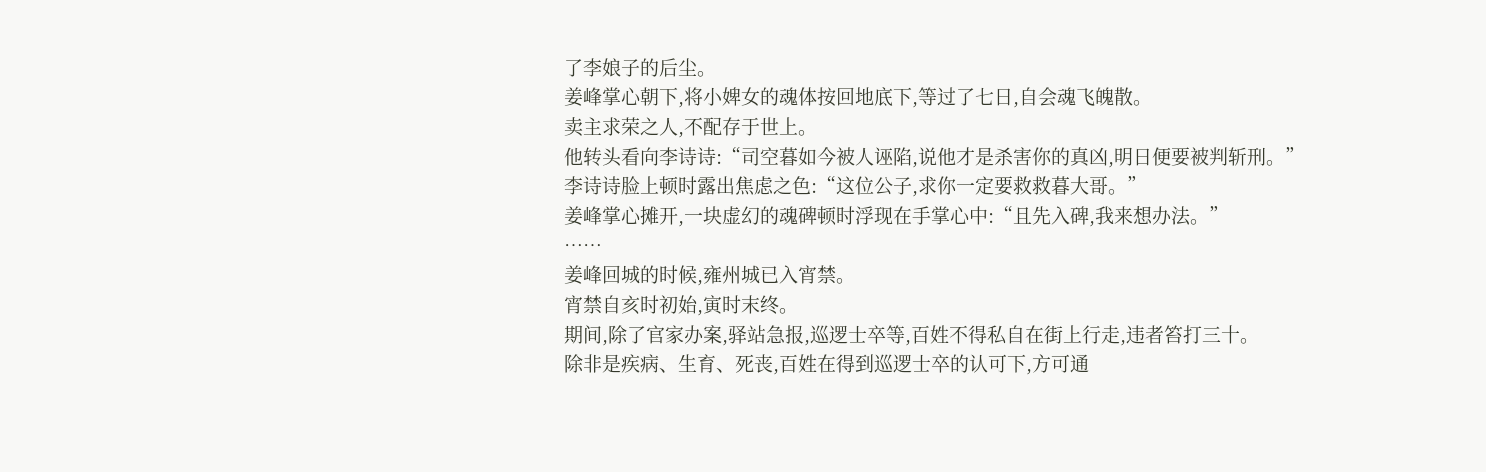了李娘子的后尘。
姜峰掌心朝下,将小婢女的魂体按回地底下,等过了七日,自会魂飞魄散。
卖主求荣之人,不配存于世上。
他转头看向李诗诗:“司空暮如今被人诬陷,说他才是杀害你的真凶,明日便要被判斩刑。”
李诗诗脸上顿时露出焦虑之色:“这位公子,求你一定要救救暮大哥。”
姜峰掌心摊开,一块虚幻的魂碑顿时浮现在手掌心中:“且先入碑,我来想办法。”
……
姜峰回城的时候,雍州城已入宵禁。
宵禁自亥时初始,寅时末终。
期间,除了官家办案,驿站急报,巡逻士卒等,百姓不得私自在街上行走,违者笞打三十。
除非是疾病、生育、死丧,百姓在得到巡逻士卒的认可下,方可通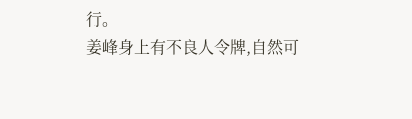行。
姜峰身上有不良人令牌,自然可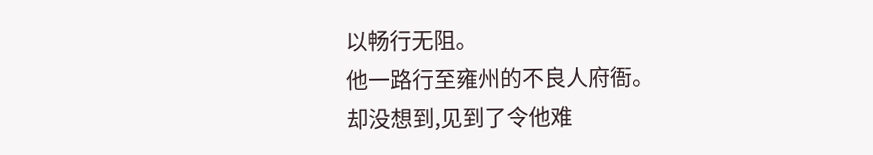以畅行无阻。
他一路行至雍州的不良人府衙。
却没想到,见到了令他难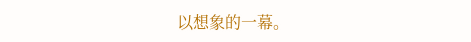以想象的一幕。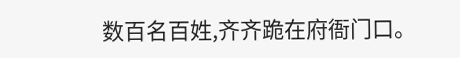数百名百姓,齐齐跪在府衙门口。